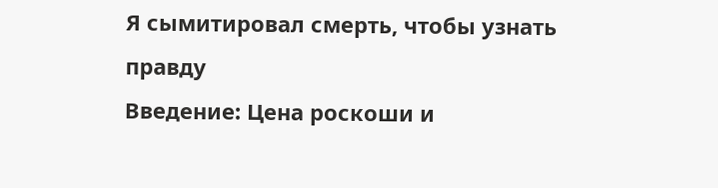Я сымитировал смерть, чтобы узнать правду
Введение: Цена роскоши и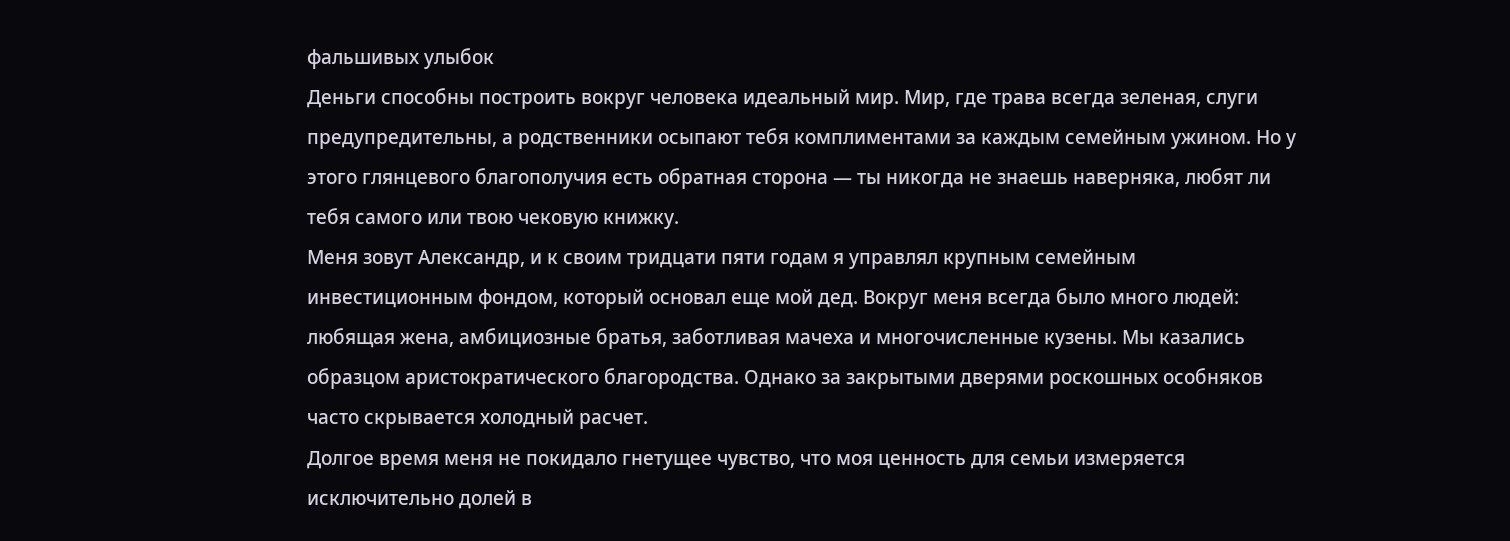фальшивых улыбок
Деньги способны построить вокруг человека идеальный мир. Мир, где трава всегда зеленая, слуги предупредительны, а родственники осыпают тебя комплиментами за каждым семейным ужином. Но у этого глянцевого благополучия есть обратная сторона — ты никогда не знаешь наверняка, любят ли тебя самого или твою чековую книжку.
Меня зовут Александр, и к своим тридцати пяти годам я управлял крупным семейным инвестиционным фондом, который основал еще мой дед. Вокруг меня всегда было много людей: любящая жена, амбициозные братья, заботливая мачеха и многочисленные кузены. Мы казались образцом аристократического благородства. Однако за закрытыми дверями роскошных особняков часто скрывается холодный расчет.
Долгое время меня не покидало гнетущее чувство, что моя ценность для семьи измеряется исключительно долей в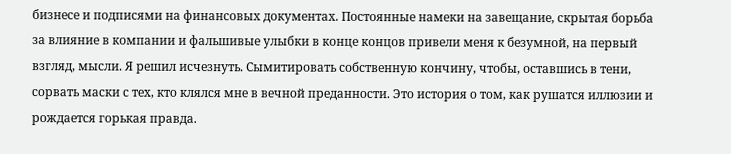бизнесе и подписями на финансовых документах. Постоянные намеки на завещание, скрытая борьба за влияние в компании и фальшивые улыбки в конце концов привели меня к безумной, на первый взгляд, мысли. Я решил исчезнуть. Сымитировать собственную кончину, чтобы, оставшись в тени, сорвать маски с тех, кто клялся мне в вечной преданности. Это история о том, как рушатся иллюзии и рождается горькая правда.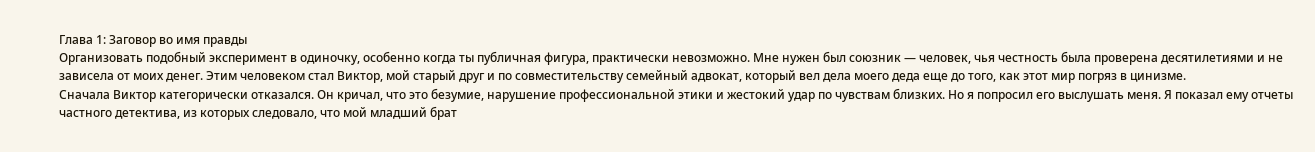Глава 1: Заговор во имя правды
Организовать подобный эксперимент в одиночку, особенно когда ты публичная фигура, практически невозможно. Мне нужен был союзник — человек, чья честность была проверена десятилетиями и не зависела от моих денег. Этим человеком стал Виктор, мой старый друг и по совместительству семейный адвокат, который вел дела моего деда еще до того, как этот мир погряз в цинизме.
Сначала Виктор категорически отказался. Он кричал, что это безумие, нарушение профессиональной этики и жестокий удар по чувствам близких. Но я попросил его выслушать меня. Я показал ему отчеты частного детектива, из которых следовало, что мой младший брат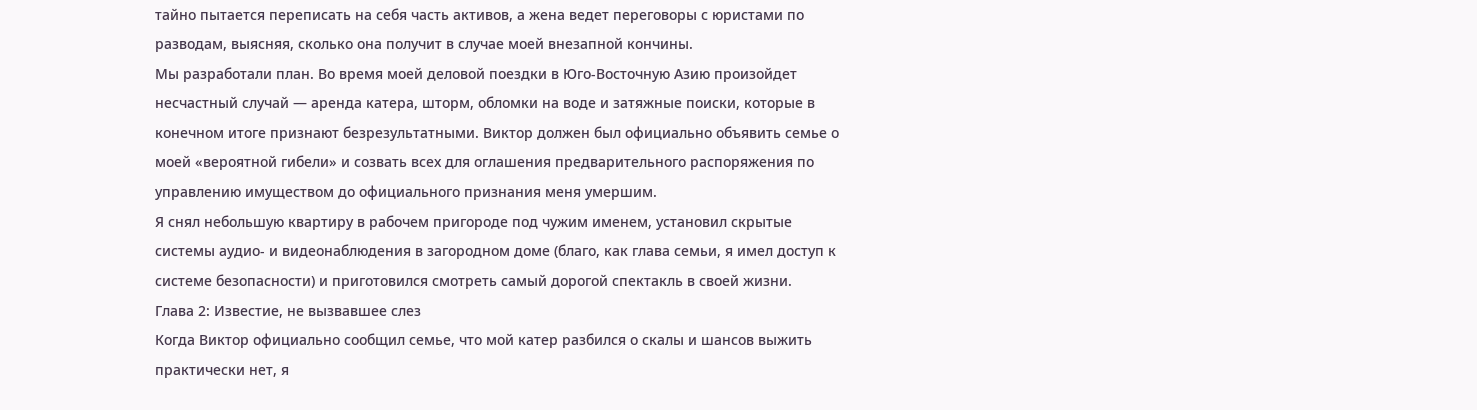тайно пытается переписать на себя часть активов, а жена ведет переговоры с юристами по разводам, выясняя, сколько она получит в случае моей внезапной кончины.
Мы разработали план. Во время моей деловой поездки в Юго-Восточную Азию произойдет несчастный случай — аренда катера, шторм, обломки на воде и затяжные поиски, которые в конечном итоге признают безрезультатными. Виктор должен был официально объявить семье о моей «вероятной гибели» и созвать всех для оглашения предварительного распоряжения по управлению имуществом до официального признания меня умершим.
Я снял небольшую квартиру в рабочем пригороде под чужим именем, установил скрытые системы аудио- и видеонаблюдения в загородном доме (благо, как глава семьи, я имел доступ к системе безопасности) и приготовился смотреть самый дорогой спектакль в своей жизни.
Глава 2: Известие, не вызвавшее слез
Когда Виктор официально сообщил семье, что мой катер разбился о скалы и шансов выжить практически нет, я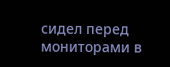сидел перед мониторами в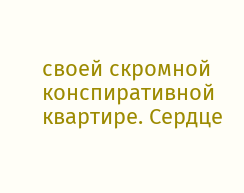своей скромной конспиративной квартире. Сердце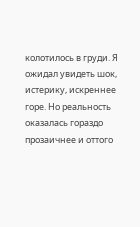колотилось в груди. Я ожидал увидеть шок, истерику, искреннее горе. Но реальность оказалась гораздо прозаичнее и оттого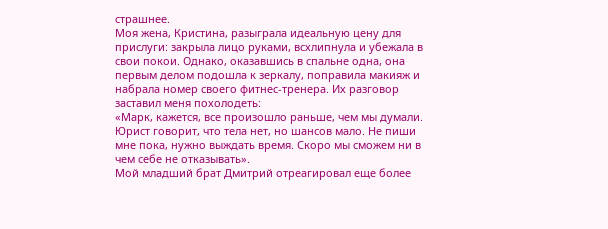страшнее.
Моя жена, Кристина, разыграла идеальную цену для прислуги: закрыла лицо руками, всхлипнула и убежала в свои покои. Однако, оказавшись в спальне одна, она первым делом подошла к зеркалу, поправила макияж и набрала номер своего фитнес-тренера. Их разговор заставил меня похолодеть:
«Марк, кажется, все произошло раньше, чем мы думали. Юрист говорит, что тела нет, но шансов мало. Не пиши мне пока, нужно выждать время. Скоро мы сможем ни в чем себе не отказывать».
Мой младший брат Дмитрий отреагировал еще более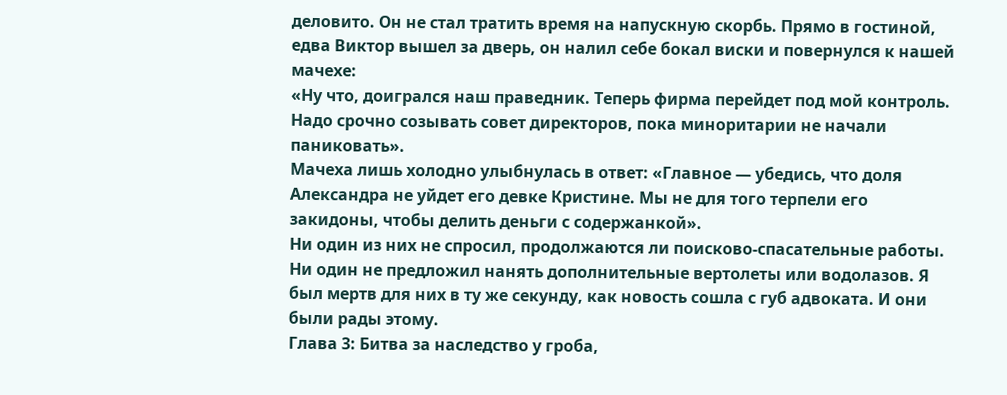деловито. Он не стал тратить время на напускную скорбь. Прямо в гостиной, едва Виктор вышел за дверь, он налил себе бокал виски и повернулся к нашей мачехе:
«Ну что, доигрался наш праведник. Теперь фирма перейдет под мой контроль. Надо срочно созывать совет директоров, пока миноритарии не начали паниковать».
Мачеха лишь холодно улыбнулась в ответ: «Главное — убедись, что доля Александра не уйдет его девке Кристине. Мы не для того терпели его закидоны, чтобы делить деньги с содержанкой».
Ни один из них не спросил, продолжаются ли поисково-спасательные работы. Ни один не предложил нанять дополнительные вертолеты или водолазов. Я был мертв для них в ту же секунду, как новость сошла с губ адвоката. И они были рады этому.
Глава 3: Битва за наследство у гроба,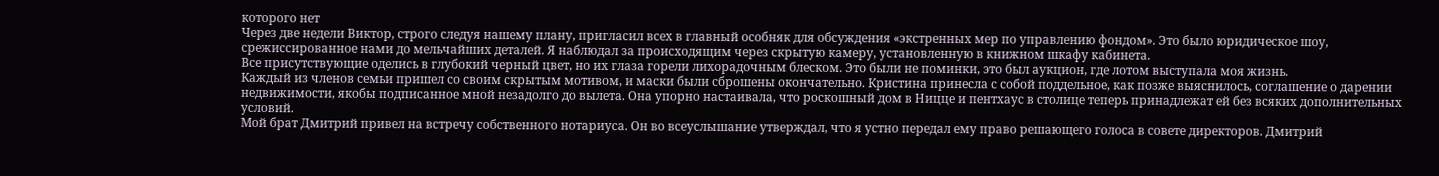которого нет
Через две недели Виктор, строго следуя нашему плану, пригласил всех в главный особняк для обсуждения «экстренных мер по управлению фондом». Это было юридическое шоу, срежиссированное нами до мельчайших деталей. Я наблюдал за происходящим через скрытую камеру, установленную в книжном шкафу кабинета.
Все присутствующие оделись в глубокий черный цвет, но их глаза горели лихорадочным блеском. Это были не поминки, это был аукцион, где лотом выступала моя жизнь.
Каждый из членов семьи пришел со своим скрытым мотивом, и маски были сброшены окончательно. Кристина принесла с собой поддельное, как позже выяснилось, соглашение о дарении недвижимости, якобы подписанное мной незадолго до вылета. Она упорно настаивала, что роскошный дом в Ницце и пентхаус в столице теперь принадлежат ей без всяких дополнительных условий.
Мой брат Дмитрий привел на встречу собственного нотариуса. Он во всеуслышание утверждал, что я устно передал ему право решающего голоса в совете директоров. Дмитрий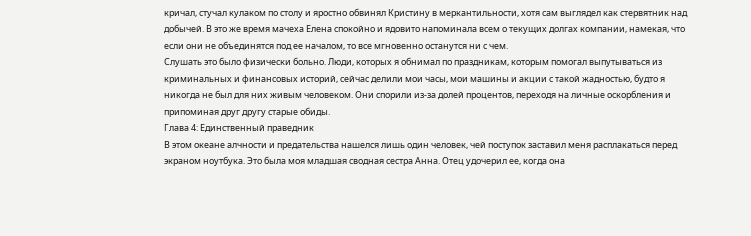кричал, стучал кулаком по столу и яростно обвинял Кристину в меркантильности, хотя сам выглядел как стервятник над добычей. В это же время мачеха Елена спокойно и ядовито напоминала всем о текущих долгах компании, намекая, что если они не объединятся под ее началом, то все мгновенно останутся ни с чем.
Слушать это было физически больно. Люди, которых я обнимал по праздникам, которым помогал выпутываться из криминальных и финансовых историй, сейчас делили мои часы, мои машины и акции с такой жадностью, будто я никогда не был для них живым человеком. Они спорили из-за долей процентов, переходя на личные оскорбления и припоминая друг другу старые обиды.
Глава 4: Единственный праведник
В этом океане алчности и предательства нашелся лишь один человек, чей поступок заставил меня расплакаться перед экраном ноутбука. Это была моя младшая сводная сестра Анна. Отец удочерил ее, когда она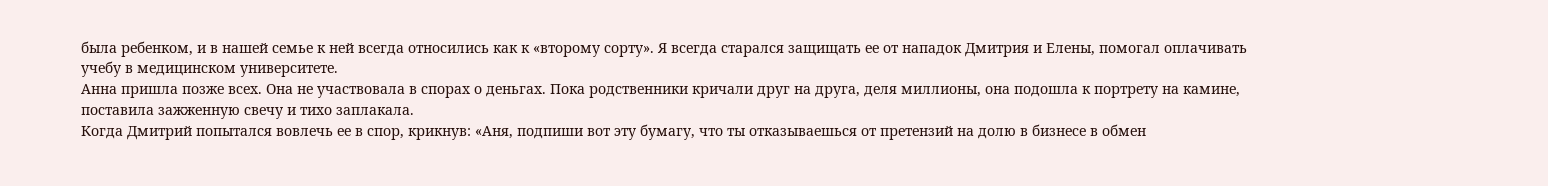была ребенком, и в нашей семье к ней всегда относились как к «второму сорту». Я всегда старался защищать ее от нападок Дмитрия и Елены, помогал оплачивать учебу в медицинском университете.
Анна пришла позже всех. Она не участвовала в спорах о деньгах. Пока родственники кричали друг на друга, деля миллионы, она подошла к портрету на камине, поставила зажженную свечу и тихо заплакала.
Когда Дмитрий попытался вовлечь ее в спор, крикнув: «Аня, подпиши вот эту бумагу, что ты отказываешься от претензий на долю в бизнесе в обмен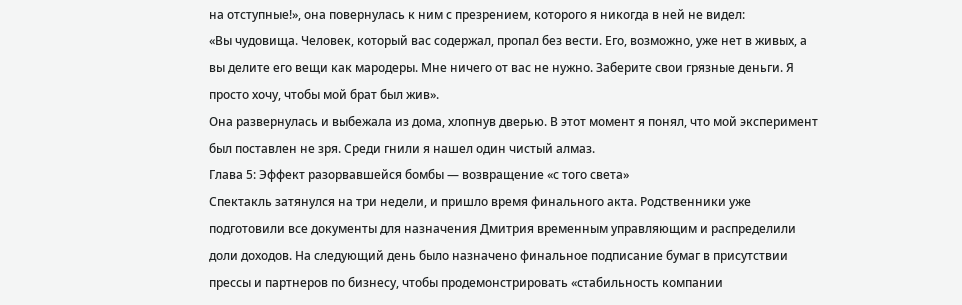на отступные!», она повернулась к ним с презрением, которого я никогда в ней не видел:
«Вы чудовища. Человек, который вас содержал, пропал без вести. Его, возможно, уже нет в живых, а вы делите его вещи как мародеры. Мне ничего от вас не нужно. Заберите свои грязные деньги. Я просто хочу, чтобы мой брат был жив».
Она развернулась и выбежала из дома, хлопнув дверью. В этот момент я понял, что мой эксперимент был поставлен не зря. Среди гнили я нашел один чистый алмаз.
Глава 5: Эффект разорвавшейся бомбы — возвращение «с того света»
Спектакль затянулся на три недели, и пришло время финального акта. Родственники уже подготовили все документы для назначения Дмитрия временным управляющим и распределили доли доходов. На следующий день было назначено финальное подписание бумаг в присутствии прессы и партнеров по бизнесу, чтобы продемонстрировать «стабильность компании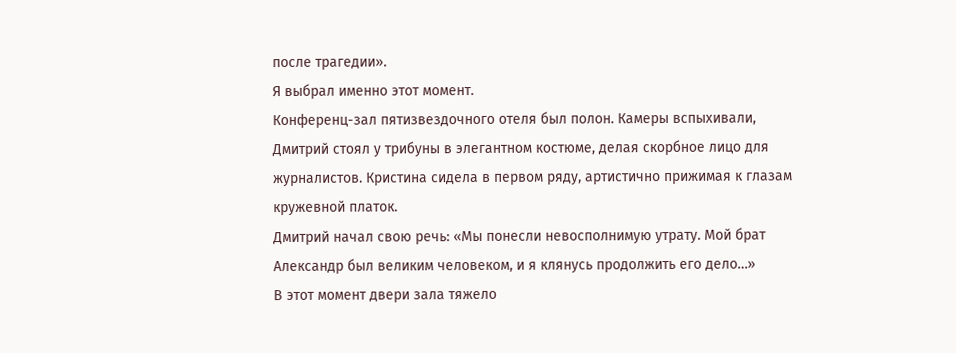после трагедии».
Я выбрал именно этот момент.
Конференц-зал пятизвездочного отеля был полон. Камеры вспыхивали, Дмитрий стоял у трибуны в элегантном костюме, делая скорбное лицо для журналистов. Кристина сидела в первом ряду, артистично прижимая к глазам кружевной платок.
Дмитрий начал свою речь: «Мы понесли невосполнимую утрату. Мой брат Александр был великим человеком, и я клянусь продолжить его дело…»
В этот момент двери зала тяжело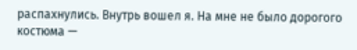распахнулись. Внутрь вошел я. На мне не было дорогого костюма —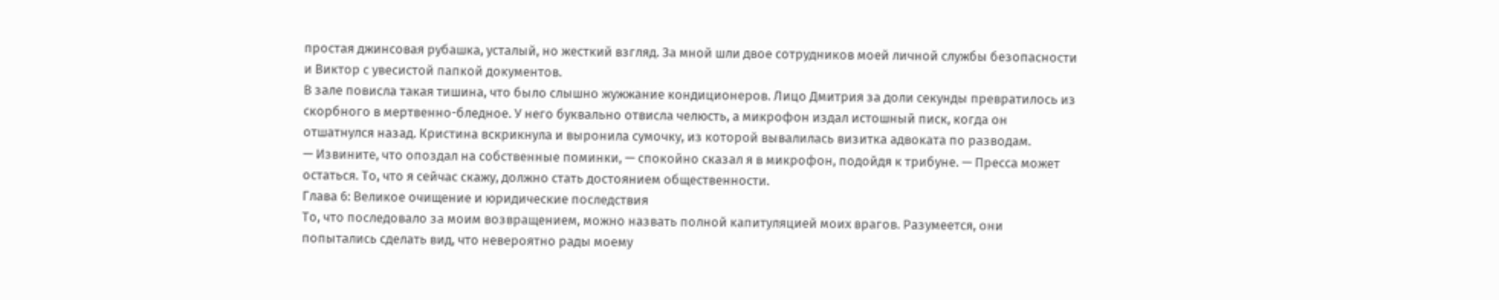простая джинсовая рубашка, усталый, но жесткий взгляд. За мной шли двое сотрудников моей личной службы безопасности и Виктор с увесистой папкой документов.
В зале повисла такая тишина, что было слышно жужжание кондиционеров. Лицо Дмитрия за доли секунды превратилось из скорбного в мертвенно-бледное. У него буквально отвисла челюсть, а микрофон издал истошный писк, когда он отшатнулся назад. Кристина вскрикнула и выронила сумочку, из которой вывалилась визитка адвоката по разводам.
— Извините, что опоздал на собственные поминки, — спокойно сказал я в микрофон, подойдя к трибуне. — Пресса может остаться. То, что я сейчас скажу, должно стать достоянием общественности.
Глава 6: Великое очищение и юридические последствия
То, что последовало за моим возвращением, можно назвать полной капитуляцией моих врагов. Разумеется, они попытались сделать вид, что невероятно рады моему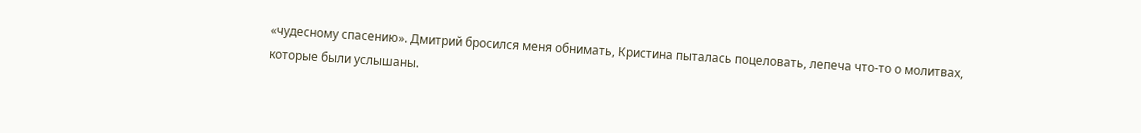«чудесному спасению». Дмитрий бросился меня обнимать, Кристина пыталась поцеловать, лепеча что-то о молитвах, которые были услышаны.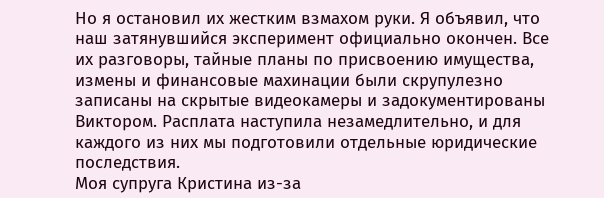Но я остановил их жестким взмахом руки. Я объявил, что наш затянувшийся эксперимент официально окончен. Все их разговоры, тайные планы по присвоению имущества, измены и финансовые махинации были скрупулезно записаны на скрытые видеокамеры и задокументированы Виктором. Расплата наступила незамедлительно, и для каждого из них мы подготовили отдельные юридические последствия.
Моя супруга Кристина из-за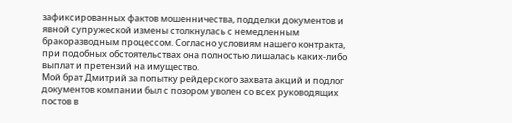зафиксированных фактов мошенничества, подделки документов и явной супружеской измены столкнулась с немедленным бракоразводным процессом. Согласно условиям нашего контракта, при подобных обстоятельствах она полностью лишалась каких-либо выплат и претензий на имущество.
Мой брат Дмитрий за попытку рейдерского захвата акций и подлог документов компании был с позором уволен со всех руководящих постов в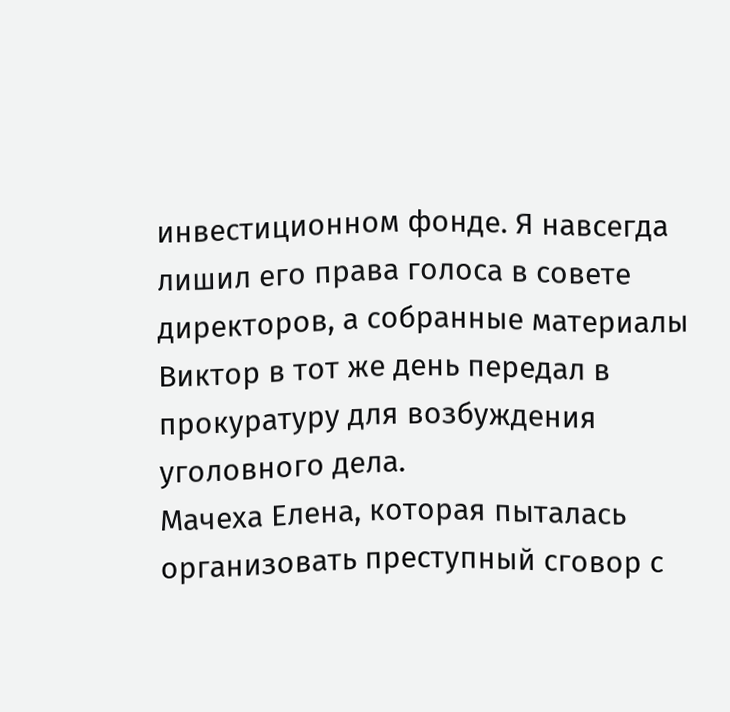инвестиционном фонде. Я навсегда лишил его права голоса в совете директоров, а собранные материалы Виктор в тот же день передал в прокуратуру для возбуждения уголовного дела.
Мачеха Елена, которая пыталась организовать преступный сговор с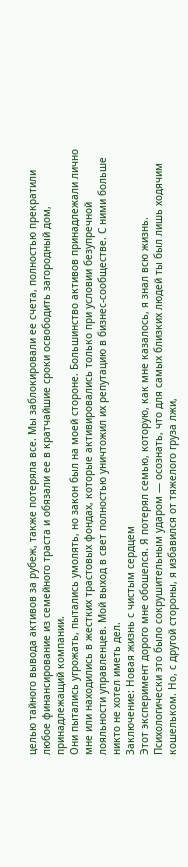целью тайного вывода активов за рубеж, также потеряла все. Мы заблокировали ее счета, полностью прекратили любое финансирование из семейного траста и обязали ее в кратчайшие сроки освободить загородный дом, принадлежащий компании.
Они пытались угрожать, пытались умолять, но закон был на моей стороне. Большинство активов принадлежали лично мне или находились в жестких трастовых фондах, которые активировались только при условии безупречной лояльности управленцев. Мой выход в свет полностью уничтожил их репутацию в бизнес-сообществе. С ними больше никто не хотел иметь дел.
Заключение: Новая жизнь с чистым сердцем
Этот эксперимент дорого мне обошелся. Я потерял семью, которую, как мне казалось, я знал всю жизнь. Психологически это было сокрушительным ударом — осознать, что для самых близких людей ты был лишь ходячим кошельком. Но, с другой стороны, я избавился от тяжелого груза лжи,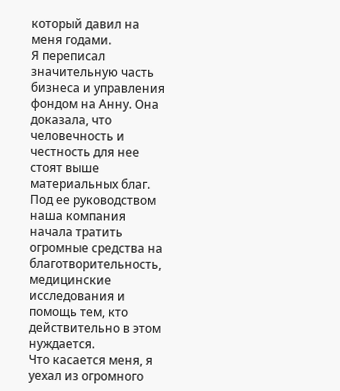который давил на меня годами.
Я переписал значительную часть бизнеса и управления фондом на Анну. Она доказала, что человечность и честность для нее стоят выше материальных благ. Под ее руководством наша компания начала тратить огромные средства на благотворительность, медицинские исследования и помощь тем, кто действительно в этом нуждается.
Что касается меня, я уехал из огромного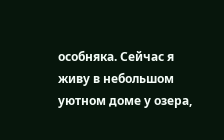особняка. Сейчас я живу в небольшом уютном доме у озера,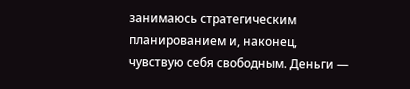занимаюсь стратегическим планированием и, наконец, чувствую себя свободным. Деньги —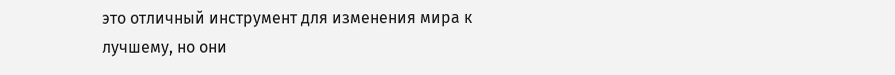это отличный инструмент для изменения мира к лучшему, но они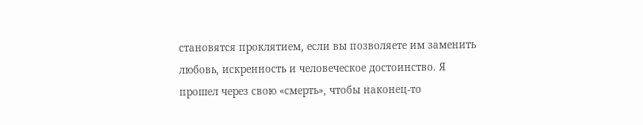становятся проклятием, если вы позволяете им заменить любовь, искренность и человеческое достоинство. Я прошел через свою «смерть», чтобы наконец-то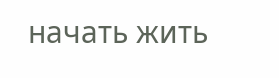начать жить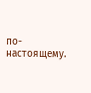по-настоящему.